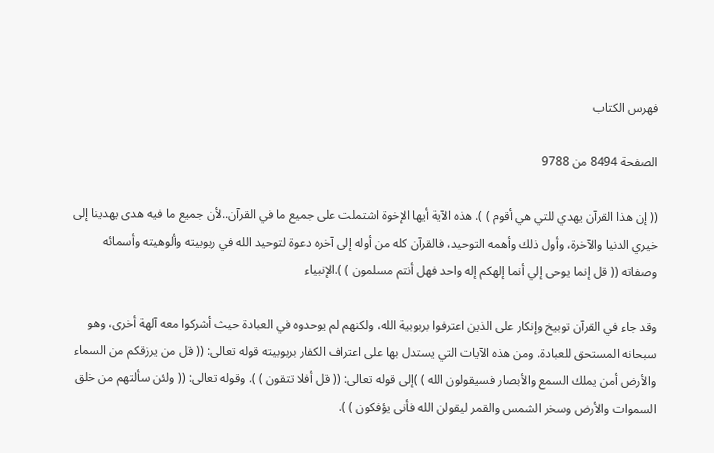فهرس الكتاب

الصفحة 8494 من 9788

(( إن هذا القرآن يهدي للتي هي أقوم ) ). هذه الآية أيها الإخوة اشتملت على جميع ما في القرآن..لأن جميع ما فيه هدى يهدينا إلى خيري الدنيا والآخرة، وأول ذلك وأهمه التوحيد، فالقرآن كله من أوله إلى آخره دعوة لتوحيد الله في ربوبيته وألوهيته وأسمائه وصفاته (( قل إنما يوحى إلي أنما إلهكم إله واحد فهل أنتم مسلمون ) ).الإنبياء

وقد جاء في القرآن توبيخ وإنكار على الذين اعترفوا بربوبية الله، ولكنهم لم يوحدوه في العبادة حيث أشركوا معه آلهة أخرى، وهو سبحانه المستحق للعبادة. ومن هذه الآيات التي يستدل بها على اعتراف الكفار بربوبيته قوله تعالى: (( قل من يرزقكم من السماء والأرض أمن يملك السمع والأبصار فسيقولون الله ) )إلى قوله تعالى: (( قل أفلا تتقون ) ). وقوله تعالى: (( ولئن سألتهم من خلق السموات والأرض وسخر الشمس والقمر ليقولن الله فأنى يؤفكون ) ).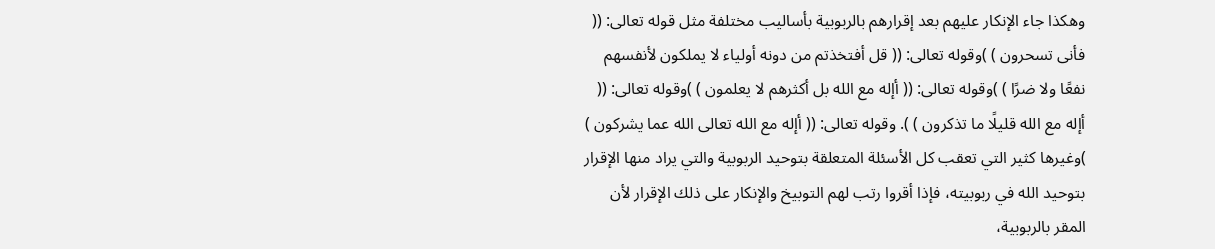وهكذا جاء الإنكار عليهم بعد إقرارهم بالربوبية بأساليب مختلفة مثل قوله تعالى: (( فأنى تسحرون ) )وقوله تعالى: (( قل أفتخذتم من دونه أولياء لا يملكون لأنفسهم نفعًا ولا ضرًا ) )وقوله تعالى: (( أإله مع الله بل أكثرهم لا يعلمون ) )وقوله تعالى: (( أإله مع الله قليلًا ما تذكرون ) ). وقوله تعالى: (( أإله مع الله تعالى الله عما يشركون ) )وغيرها كثير التي تعقب كل الأسئلة المتعلقة بتوحيد الربوبية والتي يراد منها الإقرار بتوحيد الله في ربوبيته، فإذا أقروا رتب لهم التوبيخ والإنكار على ذلك الإقرار لأن المقر بالربوبية،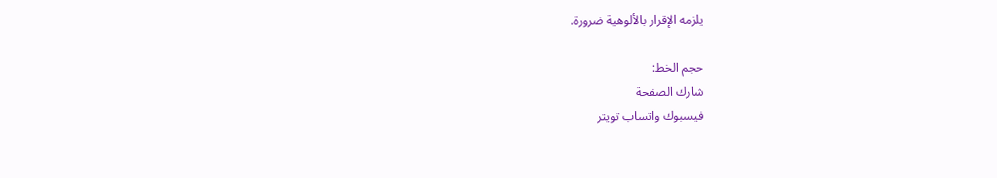يلزمه الإقرار بالألوهية ضرورة.

حجم الخط:
شارك الصفحة
فيسبوك واتساب تويتر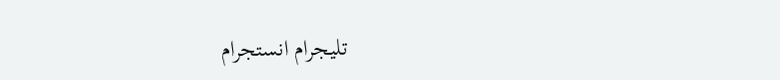تليجرام انستجرام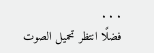. . .
فضلًا انتظر تحميل الصوت